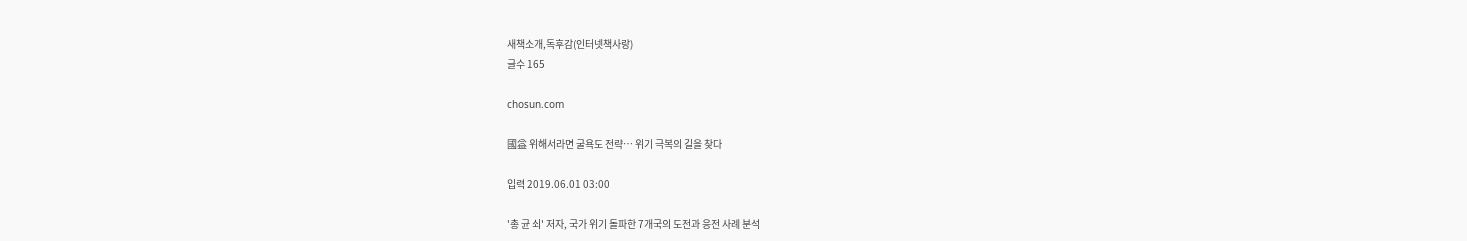새책소개,독후감(인터넷책사랑)
글수 165

chosun.com

國益 위해서라면 굴욕도 전략… 위기 극복의 길을 찾다

입력 2019.06.01 03:00

'총 균 쇠' 저자, 국가 위기 돌파한 7개국의 도전과 응전 사례 분석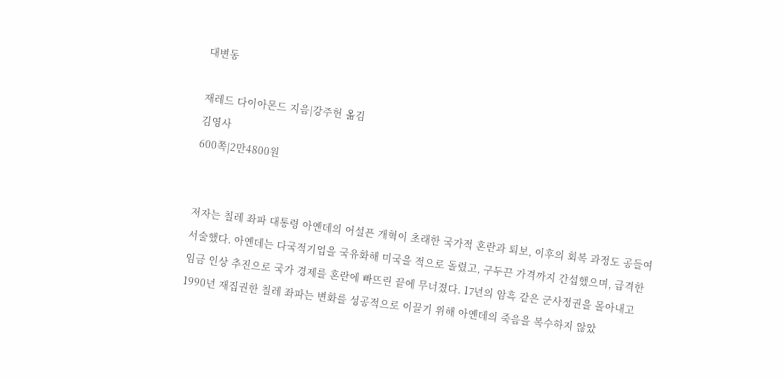대변동

재레드 다이아몬드 지음|강주헌 옮김
김영사
600쪽|2만4800원


저자는 칠레 좌파 대통령 아옌데의 어설픈 개혁이 초래한 국가적 혼란과 퇴보, 이후의 회복 과정도 공들여 서술했다. 아옌데는 다국적기업을 국유화해 미국을 적으로 돌렸고, 구두끈 가격까지 간섭했으며, 급격한 임금 인상 추진으로 국가 경제를 혼란에 빠뜨린 끝에 무너졌다. 17년의 암흑 같은 군사정권을 몰아내고 1990년 재집권한 칠레 좌파는 변화를 성공적으로 이끌기 위해 아옌데의 죽음을 복수하지 않았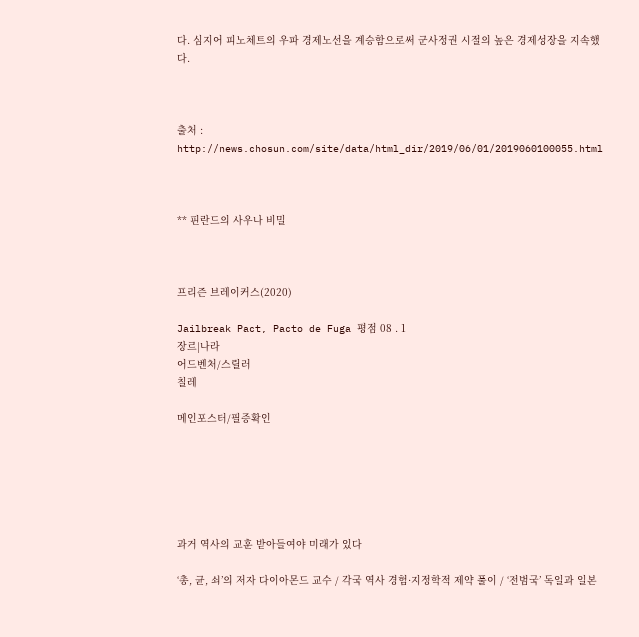다. 심지어 피노체트의 우파 경제노선을 계승함으로써 군사정권 시절의 높은 경제성장을 지속했다.



출처 : http://news.chosun.com/site/data/html_dir/2019/06/01/2019060100055.html



** 핀란드의 사우나 비밀



프리즌 브레이커스(2020)

Jailbreak Pact, Pacto de Fuga 평점 08 . 1
장르|나라
어드벤처/스릴러
칠레

메인포스터/필증확인






과거 역사의 교훈 받아들여야 미래가 있다

‘총, 균, 쇠’의 저자 다이아몬드 교수 / 각국 역사 경험·지정학적 제약 풀이 / ‘전범국’ 독일과 일본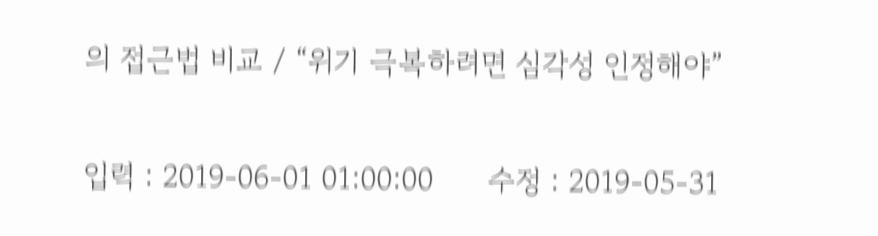의 접근법 비교 / “위기 극복하려면 심각성 인정해야”


입력 : 2019-06-01 01:00:00      수정 : 2019-05-31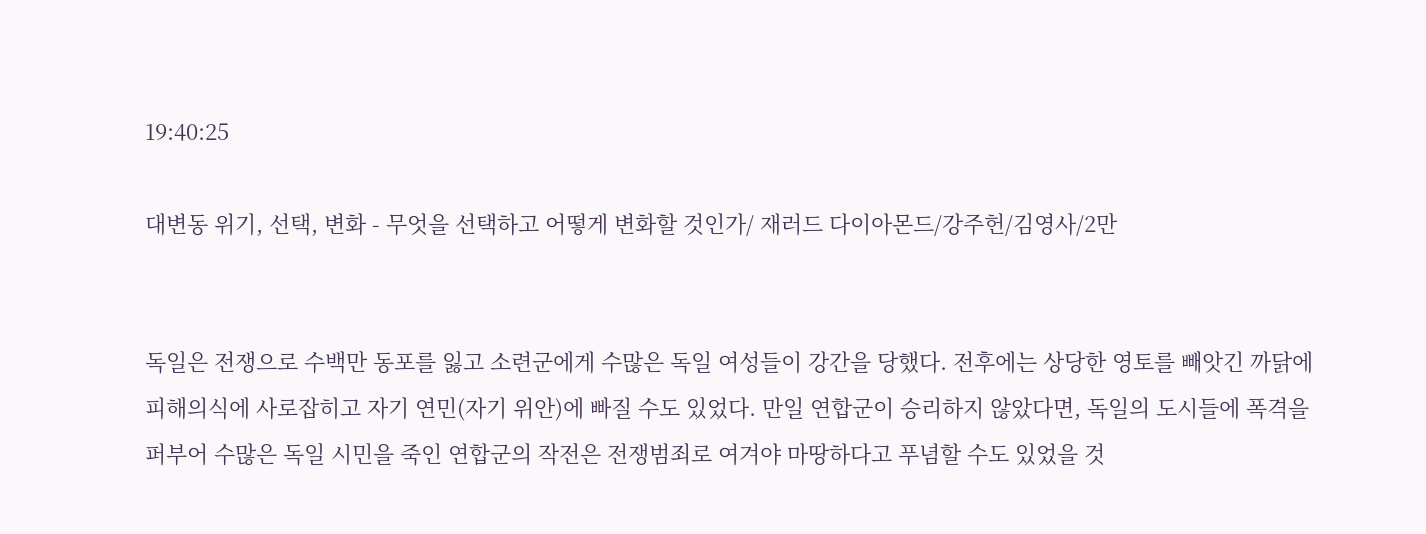19:40:25

대변동 위기, 선택, 변화 - 무엇을 선택하고 어떻게 변화할 것인가/ 재러드 다이아몬드/강주헌/김영사/2만


독일은 전쟁으로 수백만 동포를 잃고 소련군에게 수많은 독일 여성들이 강간을 당했다. 전후에는 상당한 영토를 빼앗긴 까닭에 피해의식에 사로잡히고 자기 연민(자기 위안)에 빠질 수도 있었다. 만일 연합군이 승리하지 않았다면, 독일의 도시들에 폭격을 퍼부어 수많은 독일 시민을 죽인 연합군의 작전은 전쟁범죄로 여겨야 마땅하다고 푸념할 수도 있었을 것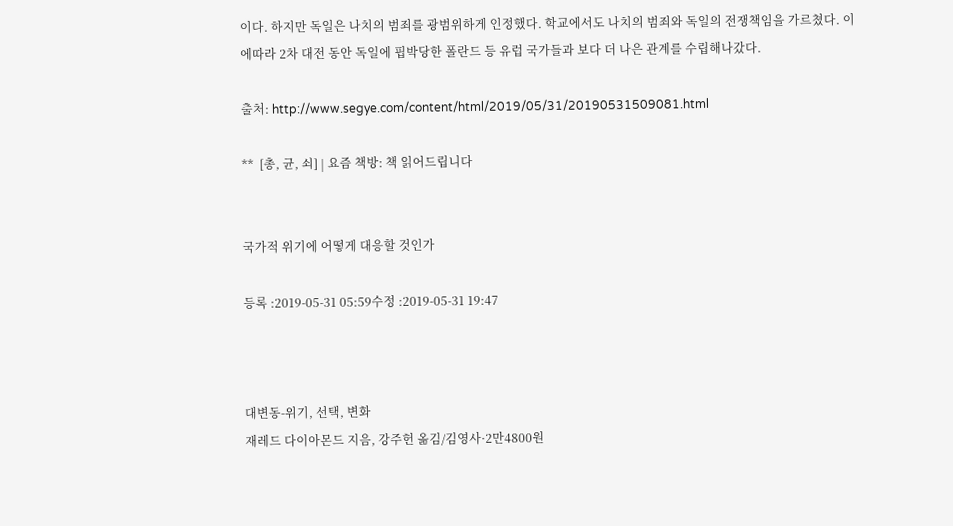이다. 하지만 독일은 나치의 범죄를 광범위하게 인정했다. 학교에서도 나치의 범죄와 독일의 전쟁책임을 가르쳤다. 이에따라 2차 대전 동안 독일에 핍박당한 폴란드 등 유럽 국가들과 보다 더 나은 관계를 수립해나갔다.

출처: http://www.segye.com/content/html/2019/05/31/20190531509081.html

**  [총, 균, 쇠] | 요즘 책방: 책 읽어드립니다


국가적 위기에 어떻게 대응할 것인가

등록 :2019-05-31 05:59수정 :2019-05-31 19:47



대변동-위기, 선택, 변화
재레드 다이아몬드 지음, 강주헌 옮김/김영사·2만4800원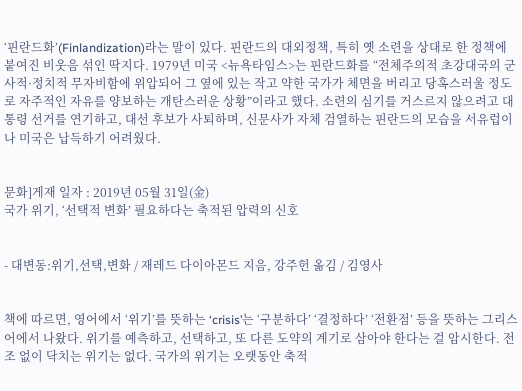‘핀란드화’(Finlandization)라는 말이 있다. 핀란드의 대외정책, 특히 옛 소련을 상대로 한 정책에 붙여진 비웃음 섞인 딱지다. 1979년 미국 <뉴욕타임스>는 핀란드화를 “전체주의적 초강대국의 군사적·정치적 무자비함에 위압되어 그 옆에 있는 작고 약한 국가가 체면을 버리고 당혹스러울 정도로 자주적인 자유를 양보하는 개탄스러운 상황”이라고 했다. 소련의 심기를 거스르지 않으려고 대통령 선거를 연기하고, 대선 후보가 사퇴하며, 신문사가 자체 검열하는 핀란드의 모습을 서유럽이나 미국은 납득하기 어려웠다.


문화]게재 일자 : 2019년 05월 31일(金)
국가 위기, ‘선택적 변화’ 필요하다는 축적된 압력의 신호


- 대변동:위기,선택,변화 / 재레드 다이아몬드 지음, 강주헌 옮김 / 김영사


책에 따르면, 영어에서 ‘위기’를 뜻하는 ‘crisis’는 ‘구분하다’ ‘결정하다’ ‘전환점’ 등을 뜻하는 그리스어에서 나왔다. 위기를 예측하고, 선택하고, 또 다른 도약의 계기로 삼아야 한다는 걸 암시한다. 전조 없이 닥치는 위기는 없다. 국가의 위기는 오랫동안 축적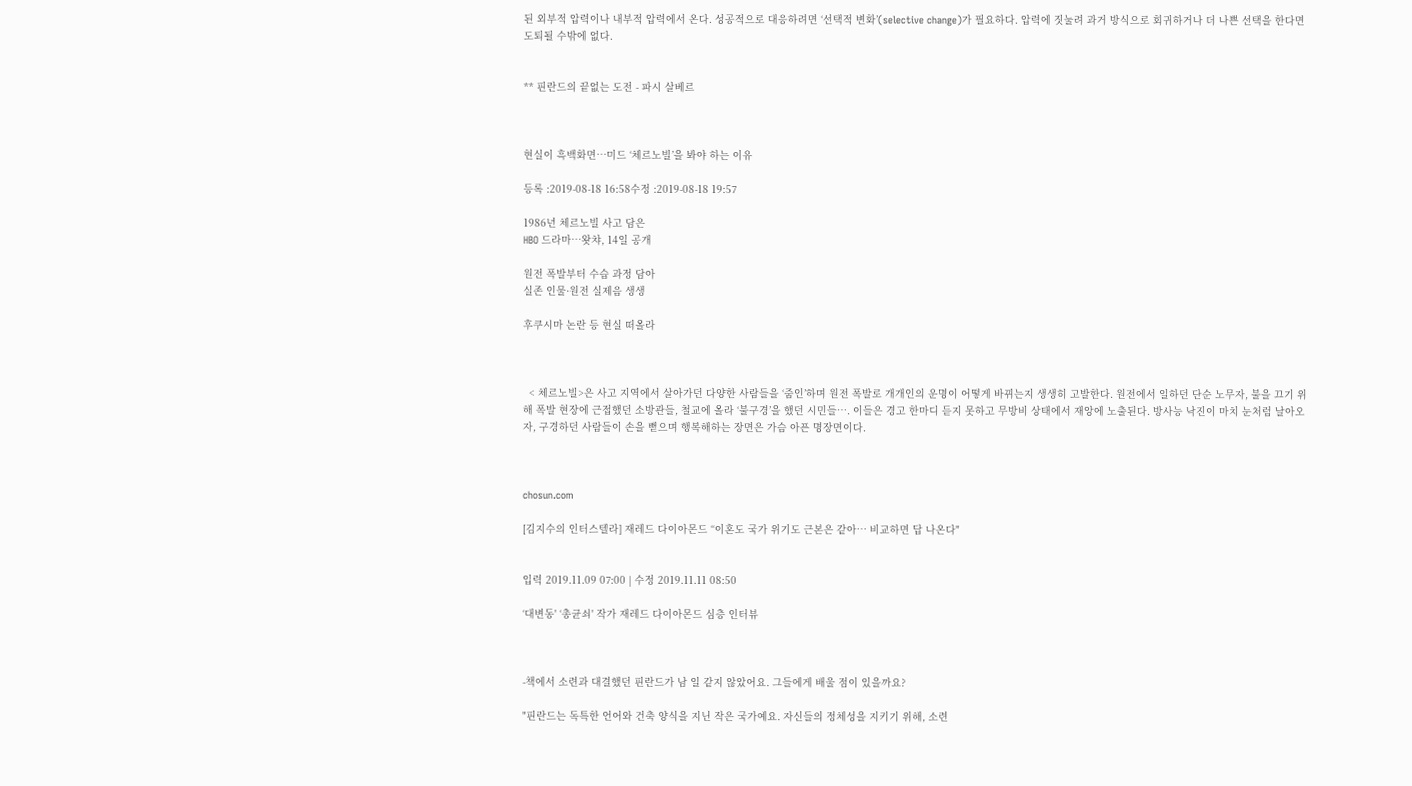된 외부적 압력이나 내부적 압력에서 온다. 성공적으로 대응하려면 ‘선택적 변화’(selective change)가 필요하다. 압력에 짓눌려 과거 방식으로 회귀하거나 더 나쁜 선택을 한다면 도퇴될 수밖에 없다.


** 핀란드의 끝없는 도전 - 파시 살베르



현실이 흑백화면…미드 ‘체르노빌’을 봐야 하는 이유

등록 :2019-08-18 16:58수정 :2019-08-18 19:57

1986년 체르노빌 사고 담은
HBO 드라마…왓챠, 14일 공개

원전 폭발부터 수습 과정 담아
실존 인물·원전 실제음 생생

후쿠시마 논란 등 현실 떠올라



  < 체르노빌>은 사고 지역에서 살아가던 다양한 사람들을 ‘줌인’하며 원전 폭발로 개개인의 운명이 어떻게 바뀌는지 생생히 고발한다. 원전에서 일하던 단순 노무자, 불을 끄기 위해 폭발 현장에 근접했던 소방관들, 철교에 올라 ‘불구경’을 했던 시민들…. 이들은 경고 한마디 듣지 못하고 무방비 상태에서 재앙에 노출된다. 방사능 낙진이 마치 눈처럼 날아오자, 구경하던 사람들이 손을 뻗으며 행복해하는 장면은 가슴 아픈 명장면이다.



chosun.com

[김지수의 인터스텔라] 재레드 다이아몬드 “이혼도 국가 위기도 근본은 같아… 비교하면 답 나온다"


입력 2019.11.09 07:00 | 수정 2019.11.11 08:50

‘대변동' ‘총균쇠' 작가 재레드 다이아몬드 심층 인터뷰



-책에서 소련과 대결했던 핀란드가 남 일 같지 않았어요. 그들에게 배울 점이 있을까요?

"핀란드는 독특한 언어와 건축 양식을 지닌 작은 국가예요. 자신들의 정체성을 지키기 위해, 소련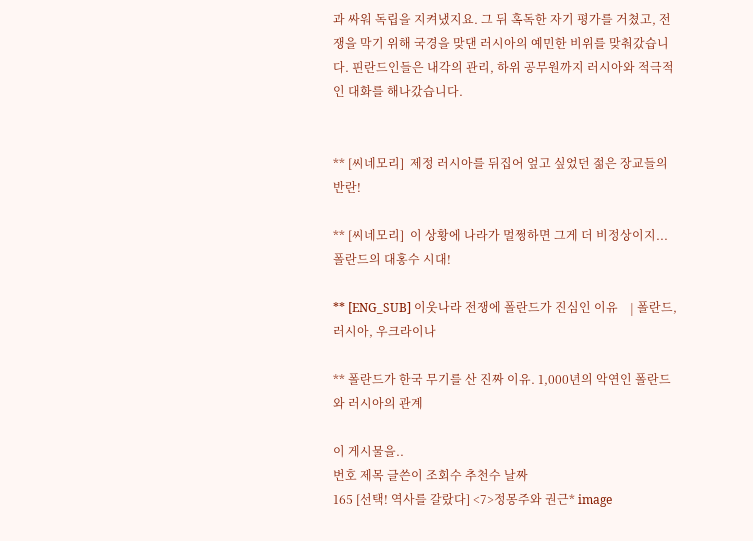과 싸워 독립을 지켜냈지요. 그 뒤 혹독한 자기 평가를 거쳤고, 전쟁을 막기 위해 국경을 맞댄 러시아의 예민한 비위를 맞춰갔습니다. 핀란드인들은 내각의 관리, 하위 공무원까지 러시아와 적극적인 대화를 해나갔습니다.


** [씨네모리]  제정 러시아를 뒤집어 엎고 싶었던 젊은 장교들의 반란!

** [씨네모리]  이 상황에 나라가 멀쩡하면 그게 더 비정상이지... 폴란드의 대홍수 시대!

** [ENG_SUB] 이웃나라 전쟁에 폴란드가 진심인 이유    | 폴란드, 러시아, 우크라이나

** 폴란드가 한국 무기를 산 진짜 이유. 1,000년의 악연인 폴란드와 러시아의 관계

이 게시물을..
번호 제목 글쓴이 조회수 추천수 날짜
165 [선택! 역사를 갈랐다] <7>정몽주와 권근* image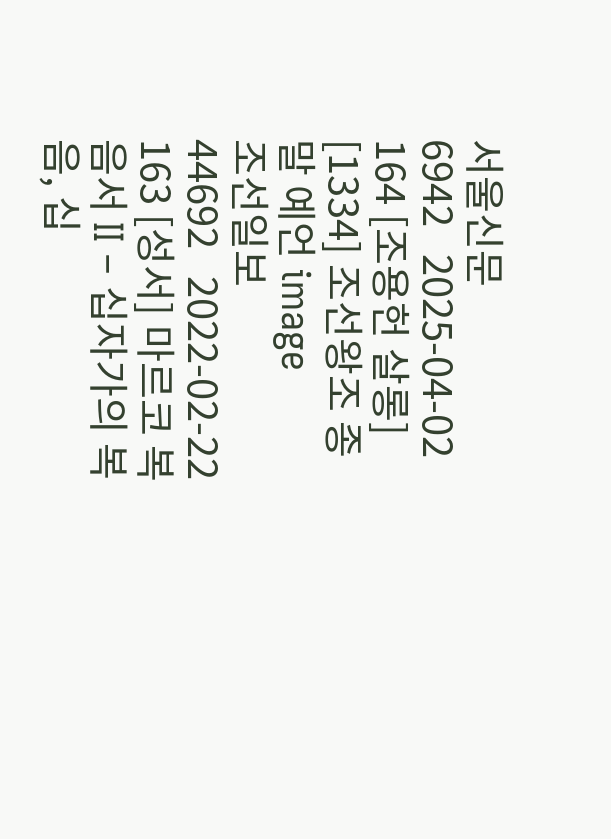서울신문
6942   2025-04-02
164 [조용헌 살롱] [1334] 조선왕조 종말 예언 image
조선일보
44692   2022-02-22
163 [성서] 마르코 복음서 II – 십자가의 복음, 십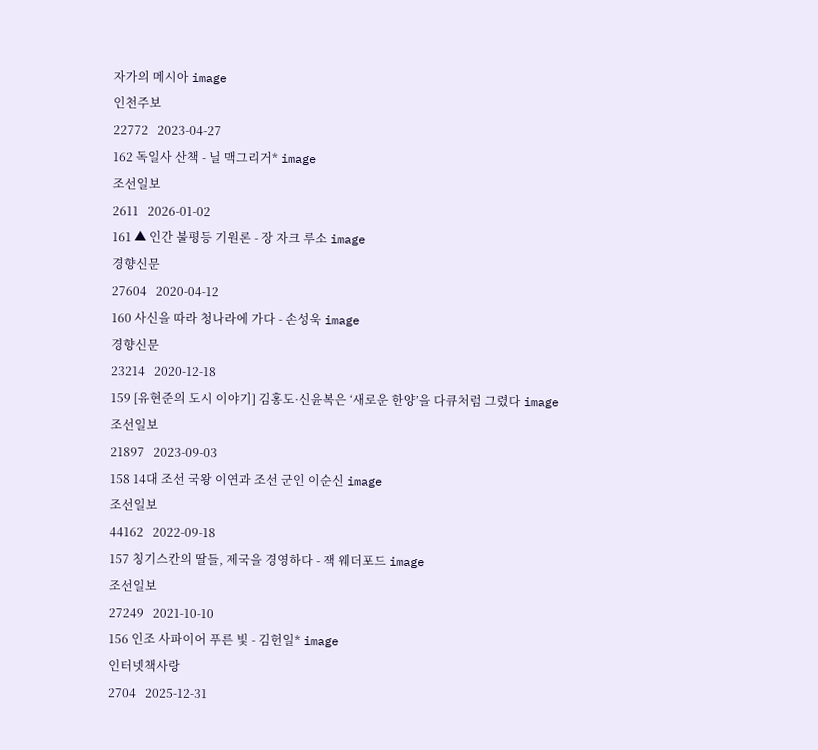자가의 메시아 image
인천주보
22772   2023-04-27
162 독일사 산책 - 닐 맥그리거* image
조선일보
2611   2026-01-02
161 ▲ 인간 불평등 기원론 - 장 자크 루소 image
경향신문
27604   2020-04-12
160 사신을 따라 청나라에 가다 - 손성욱 image
경향신문
23214   2020-12-18
159 [유현준의 도시 이야기] 김홍도·신윤복은 ‘새로운 한양’을 다큐처럼 그렸다 image
조선일보
21897   2023-09-03
158 14대 조선 국왕 이연과 조선 군인 이순신 image
조선일보
44162   2022-09-18
157 칭기스칸의 딸들, 제국을 경영하다 - 잭 웨더포드 image
조선일보
27249   2021-10-10
156 인조 사파이어 푸른 빛 - 김헌일* image
인터넷책사랑
2704   2025-12-31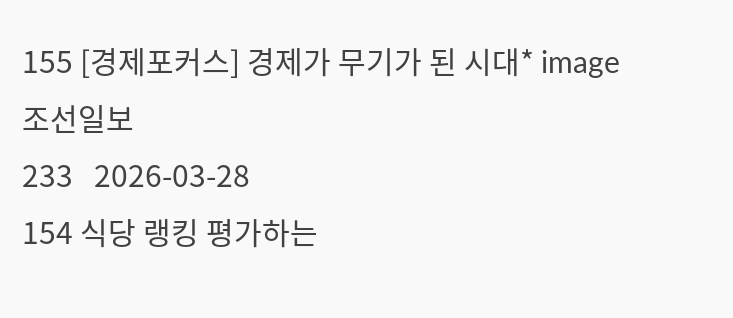155 [경제포커스] 경제가 무기가 된 시대* image
조선일보
233   2026-03-28
154 식당 랭킹 평가하는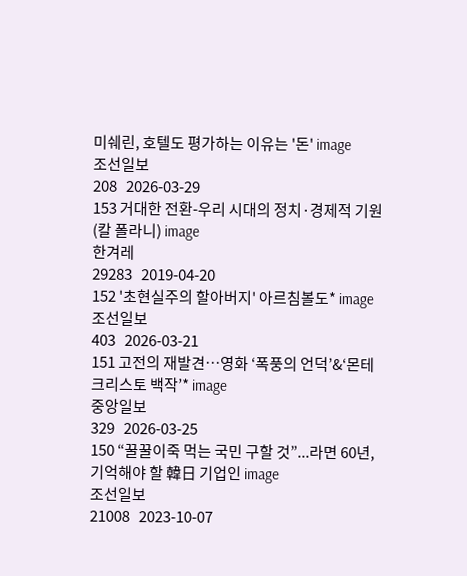미쉐린, 호텔도 평가하는 이유는 '돈' image
조선일보
208   2026-03-29
153 거대한 전환-우리 시대의 정치·경제적 기원 (칼 폴라니) image
한겨레
29283   2019-04-20
152 '초현실주의 할아버지' 아르침볼도* image
조선일보
403   2026-03-21
151 고전의 재발견…영화 ‘폭풍의 언덕’&‘몬테크리스토 백작’* image
중앙일보
329   2026-03-25
150 “꿀꿀이죽 먹는 국민 구할 것”...라면 60년, 기억해야 할 韓日 기업인 image
조선일보
21008   2023-10-07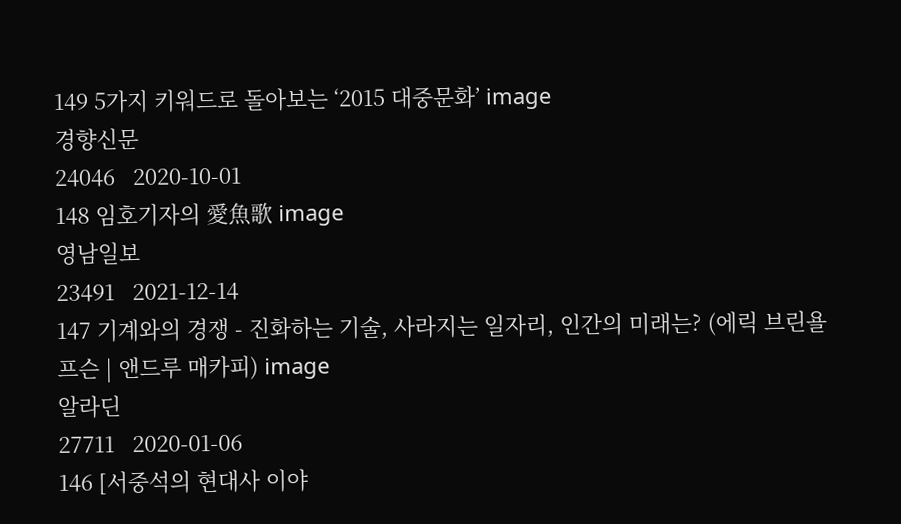149 5가지 키워드로 돌아보는 ‘2015 대중문화’ image
경향신문
24046   2020-10-01
148 임호기자의 愛魚歌 image
영남일보
23491   2021-12-14
147 기계와의 경쟁 - 진화하는 기술, 사라지는 일자리, 인간의 미래는? (에릭 브린욜프슨 | 앤드루 매카피) image
알라딘
27711   2020-01-06
146 [서중석의 현대사 이야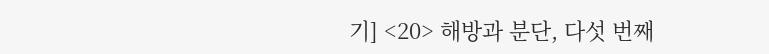기] <20> 해방과 분단, 다섯 번째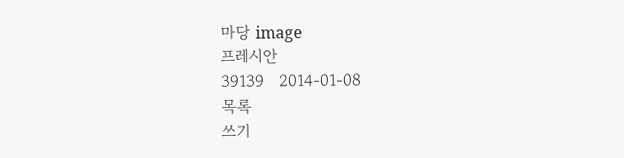마당 image
프레시안
39139   2014-01-08
목록
쓰기